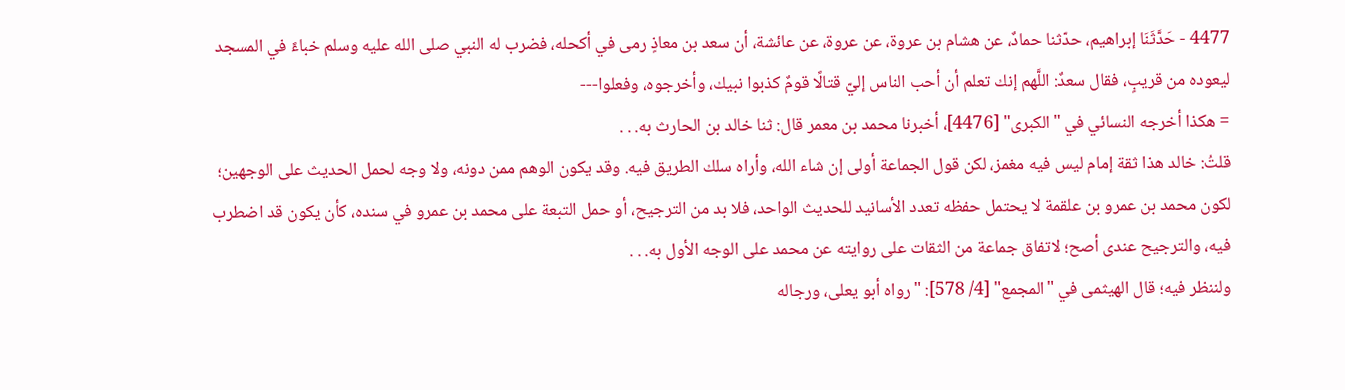4477 - حَدَّثَنَا إبراهيم، حدّثنا حمادٌ، عن هشام بن عروة، عن عروة، عن عائشة، أن سعد بن معاذٍ رمى في أكحله، فضرب له النبي صلى الله عليه وسلم خباءً في المسجد ليعوده من قريبٍ، فقال سعدٌ: اللَّهم إنك تعلم أن أحب الناس إليّ قتالًا قومٌ كذبوا نبيك، وأخرجوه، وفعلوا---
= هكذا أخرجه النسائي في "الكبرى" [4476]، أخبرنا محمد بن معمر قال: ثنا خالد بن الحارث به. . .
قلتُ: خالد هذا ثقة إمام ليس فيه مغمز، لكن قول الجماعة أولى إن شاء الله، وأراه سلك الطريق فيه. وقد يكون الوهم ممن دونه، ولا وجه لحمل الحديث على الوجهين؛ لكون محمد بن عمرو بن علقمة لا يحتمل حفظه تعدد الأسانيد للحديث الواحد، فلا بد من الترجيح، أو حمل التبعة على محمد بن عمرو في سنده، كأن يكون قد اضطرب فيه، والترجيح عندى أصح؛ لاتفاق جماعة من الثقات على روايته عن محمد على الوجه الأول به. . .
ولننظر فيه؛ قال الهيثمى في "المجمع" [4/ 578]: "رواه أبو يعلى، ورجاله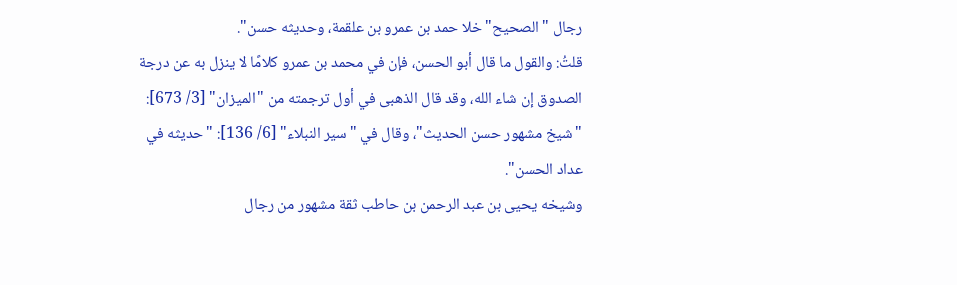رجال "الصحيح" خلا حمد بن عمرو بن علقمة، وحديثه حسن".
قلتُ: والقول ما قال أبو الحسن، فإن في محمد بن عمرو كلامًا لا ينزل به عن درجة الصدوق إن شاء الله، وقد قال الذهبى في أول ترجمته من "الميزان" [3/ 673]: "شيخ مشهور حسن الحديث"، وقال في "سير النبلاء" [6/ 136]: "حديثه في عداد الحسن".
وشيخه يحيى بن عبد الرحمن بن حاطب ثقة مشهور من رجال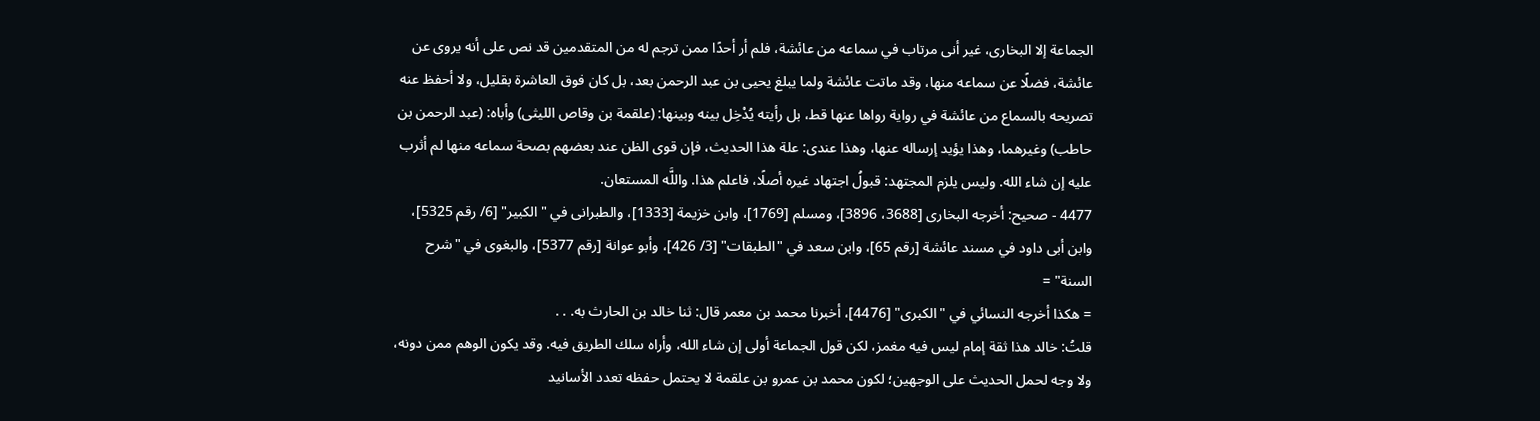الجماعة إلا البخارى، غير أنى مرتاب في سماعه من عائشة، فلم أر أحدًا ممن ترجم له من المتقدمين قد نص على أنه يروى عن عائشة، فضلًا عن سماعه منها، وقد ماتت عائشة ولما يبلغ يحيى بن عبد الرحمن بعد، بل كان فوق العاشرة بقليل، ولا أحفظ عنه تصريحه بالسماع من عائشة في رواية رواها عنها قط، بل رأيته يُدْخِل بينه وبينها: (علقمة بن وقاص الليثى) وأباه: (عبد الرحمن بن حاطب) وغيرهما، وهذا يؤيد إرساله عنها، وهذا عندى: علة هذا الحديث، فإن قوى الظن عند بعضهم بصحة سماعه منها لم أثرب عليه إن شاء الله. وليس يلزم المجتهد: قبولُ اجتهاد غيره أصلًا، فاعلم هذا. واللَّه المستعان.
4477 - صحيح: أخرجه البخارى [3688، 3896]، ومسلم [1769]، وابن خزيمة [1333]، والطبرانى في "الكبير" [6/ رقم 5325]، وابن أبى داود في مسند عائشة [رقم 65]، وابن سعد في "الطبقات" [3/ 426]، وأبو عوانة [رقم 5377]، والبغوى في "شرح السنة" =
= هكذا أخرجه النسائي في "الكبرى" [4476]، أخبرنا محمد بن معمر قال: ثنا خالد بن الحارث به. . .
قلتُ: خالد هذا ثقة إمام ليس فيه مغمز، لكن قول الجماعة أولى إن شاء الله، وأراه سلك الطريق فيه. وقد يكون الوهم ممن دونه، ولا وجه لحمل الحديث على الوجهين؛ لكون محمد بن عمرو بن علقمة لا يحتمل حفظه تعدد الأسانيد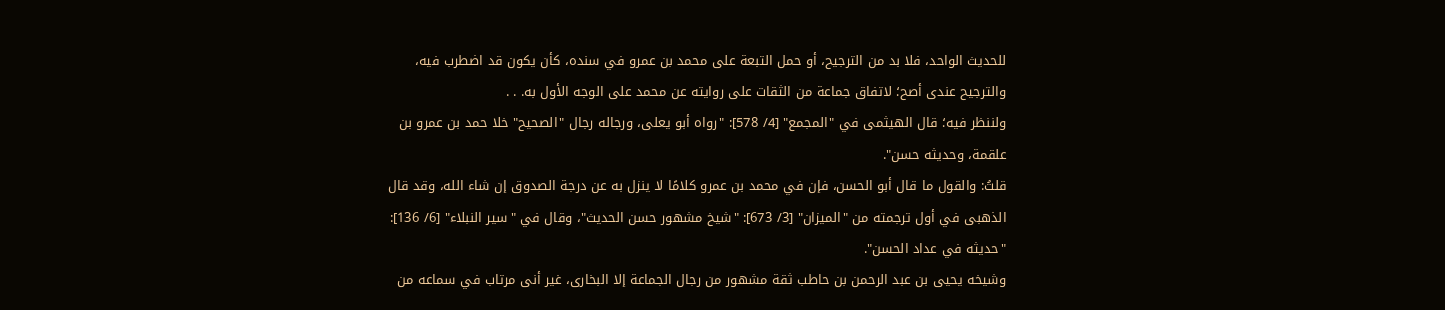للحديث الواحد، فلا بد من الترجيح، أو حمل التبعة على محمد بن عمرو في سنده، كأن يكون قد اضطرب فيه، والترجيح عندى أصح؛ لاتفاق جماعة من الثقات على روايته عن محمد على الوجه الأول به. . .
ولننظر فيه؛ قال الهيثمى في "المجمع" [4/ 578]: "رواه أبو يعلى، ورجاله رجال "الصحيح" خلا حمد بن عمرو بن علقمة، وحديثه حسن".
قلتُ: والقول ما قال أبو الحسن، فإن في محمد بن عمرو كلامًا لا ينزل به عن درجة الصدوق إن شاء الله، وقد قال الذهبى في أول ترجمته من "الميزان" [3/ 673]: "شيخ مشهور حسن الحديث"، وقال في "سير النبلاء" [6/ 136]: "حديثه في عداد الحسن".
وشيخه يحيى بن عبد الرحمن بن حاطب ثقة مشهور من رجال الجماعة إلا البخارى، غير أنى مرتاب في سماعه من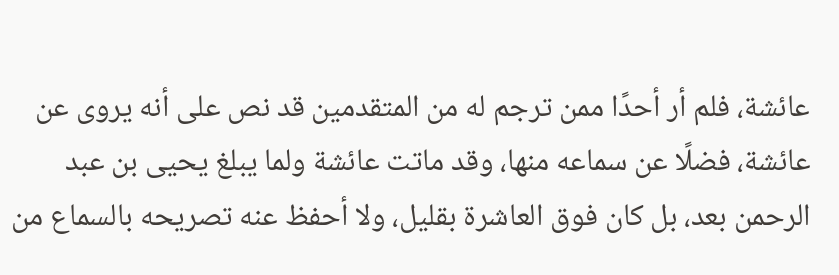عائشة، فلم أر أحدًا ممن ترجم له من المتقدمين قد نص على أنه يروى عن عائشة، فضلًا عن سماعه منها، وقد ماتت عائشة ولما يبلغ يحيى بن عبد الرحمن بعد، بل كان فوق العاشرة بقليل، ولا أحفظ عنه تصريحه بالسماع من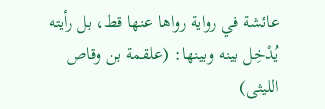عائشة في رواية رواها عنها قط، بل رأيته يُدْخِل بينه وبينها: (علقمة بن وقاص الليثى)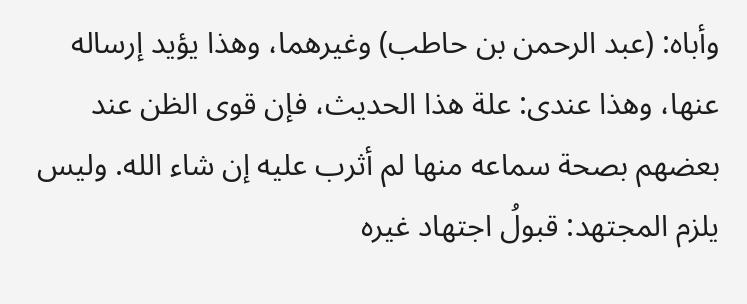وأباه: (عبد الرحمن بن حاطب) وغيرهما، وهذا يؤيد إرساله عنها، وهذا عندى: علة هذا الحديث، فإن قوى الظن عند بعضهم بصحة سماعه منها لم أثرب عليه إن شاء الله. وليس يلزم المجتهد: قبولُ اجتهاد غيره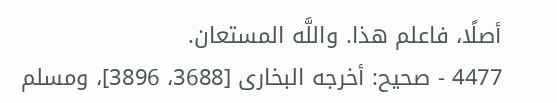أصلًا، فاعلم هذا. واللَّه المستعان.
4477 - صحيح: أخرجه البخارى [3688، 3896]، ومسلم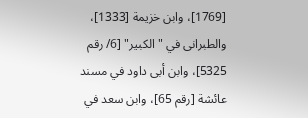[1769]، وابن خزيمة [1333]، والطبرانى في "الكبير" [6/ رقم 5325]، وابن أبى داود في مسند عائشة [رقم 65]، وابن سعد في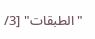"الطبقات" [3/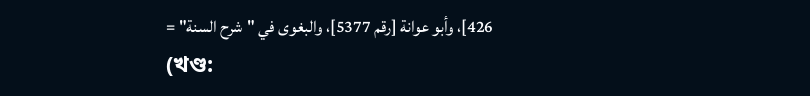426]، وأبو عوانة [رقم 5377]، والبغوى في "شرح السنة" =
(খণ্ড: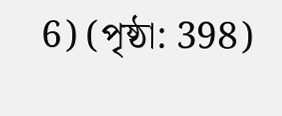6) (পৃষ্ঠা: 398)